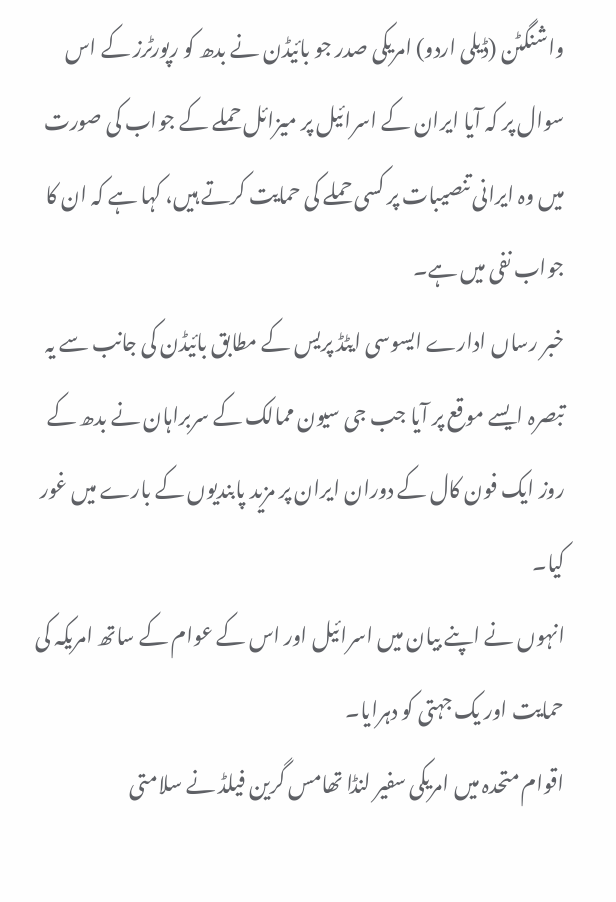واشنگٹن (ڈیلی اردو) امریکی صدر جو بائیڈن نے بدھ کو رپورٹرز کے اس سوال پر کہ آیا ایران کے اسرائیل پر میزائل حملے کے جواب کی صورت میں وہ ایرانی تنصیبات پر کسی حملے کی حمایت کرتے ہیں، کہا ہے کہ ان کا جواب نفی میں ہے۔
خبر رساں ادارے ایسوسی ایٹڈ پریس کے مطابق بائیڈن کی جانب سے یہ تبصرہ ایسے موقع پر آیا جب جی سیون ممالک کے سربراہان نے بدھ کے روز ایک فون کال کے دوران ایران پر مزید پابندیوں کے بارے میں غور کیا۔
انہوں نے اپنے بیان میں اسرائیل اور اس کے عوام کے ساتھ امریکہ کی حمایت اور یک جہتی کو دہرایا۔
اقوام متحدہ میں امریکی سفیر لنڈا تھامس گرین فیلڈ نے سلامتی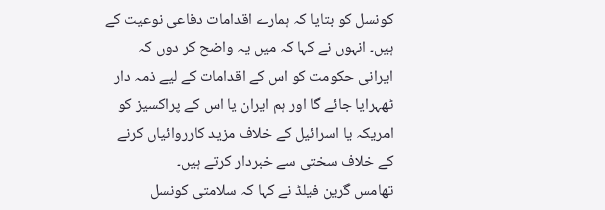کونسل کو بتایا کہ ہمارے اقدامات دفاعی نوعیت کے ہیں۔ انہوں نے کہا کہ میں یہ واضح کر دوں کہ ایرانی حکومت کو اس کے اقدامات کے لیے ذمہ دار ٹھہرایا جائے گا اور ہم ایران یا اس کے پراکسیز کو امریکہ یا اسرائیل کے خلاف مزید کارروائیاں کرنے کے خلاف سختی سے خبردار کرتے ہیں۔
تھامس گرین فیلڈ نے کہا کہ سلامتی کونسل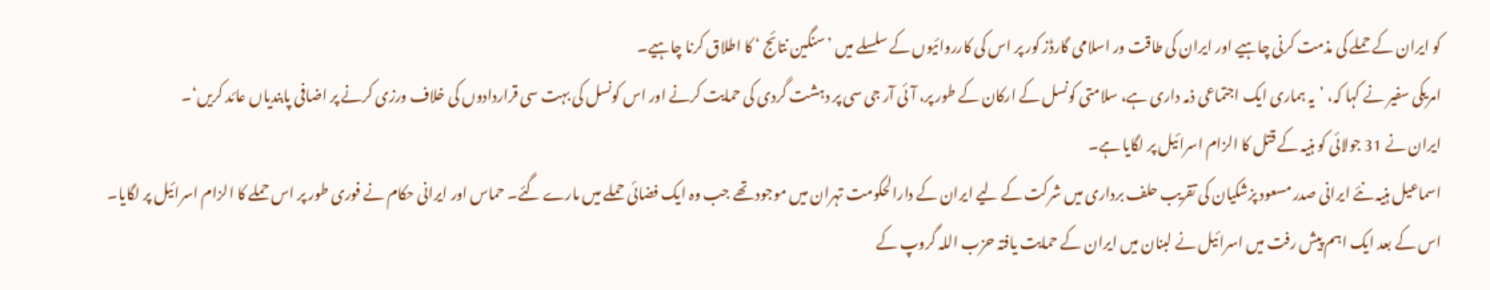کو ایران کے حملے کی مذمت کرنی چاہیے اور ایران کی طاقت ور اسلامی گارڈز کور پر اس کی کارروائیوں کے سلسلے میں ’سنگین نتائج ‘ کا اطلاق کرنا چاہیے۔
امریکی سفیر نے کہا کہ، ’یہ ہماری ایک اجتماعی ذمہ داری ہے، سلامتی کونسل کے ارکان کے طور پر، آئی آر جی سی پر دہشت گردی کی حمایت کرنے اور اس کونسل کی بہت سی قراردادوں کی خلاف ورزی کرنے پر اضافی پابندیاں عائد کریں‘۔
ایران نے 31 جولائی کو ہنیہ کے قتل کا الزام اسرائیل پر لگایا ہے۔
اسماعیل ہنیہ نئے ایرانی صدر مسعود پزشکیان کی تقریب حلف برداری میں شرکت کے لیے ایران کے دارالحکومت تہران میں موجود تھے جب وہ ایک فضائی حملے میں مارے گئے۔ حماس اور ایرانی حکام نے فوری طور پر اس حملے کا الزام اسرائیل پر لگایا۔
اس کے بعد ایک اہم پیش رفت میں اسرائیل نے لبنان میں ایران کے حمایت یافتہ حزب اللہ گروپ کے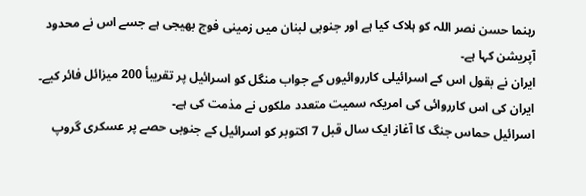رہنما حسن نصر اللہ کو ہلاک کیا ہے اور جنوبی لبنان میں زمینی فوج بھیجی ہے جسے اس نے محدود آپریشن کہا ہے۔
ایران نے بقول اس کے اسرائیلی کارروائیوں کے جواب منگل کو اسرائیل پر تقریبأ 200 میزائل فائر کیے۔
ایران کی اس کارروائی کی امریکہ سمیت متعدد ملکوں نے مذمت کی ہے۔
اسرائیل حماس جنگ کا آغاز ایک سال قبل 7 اکتوبر کو اسرائیل کے جنوبی حصے پر عسکری گروپ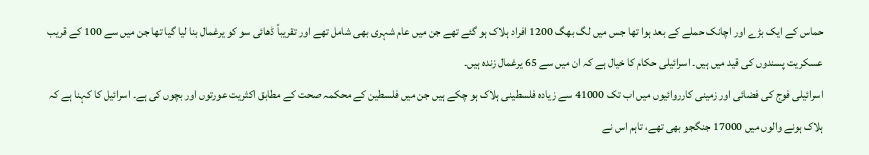حماس کے ایک بڑے اور اچانک حملے کے بعد ہوا تھا جس میں لگ بھگ 1200 افراد ہلاک ہو گئے تھے جن میں عام شہری بھی شامل تھے اور تقریباً ڈھائی سو کو یرغمال بنا لیا گیا تھا جن میں سے 100 کے قریب عسکریت پسندوں کی قید میں ہیں۔ اسرائیلی حکام کا خیال ہے کہ ان میں سے 65 یرغمال زندہ ہیں۔
اسرائیلی فوج کی فضائی اور زمینی کارروائیوں میں اب تک 41000 سے زیادہ فلسطینی ہلاک ہو چکے ہیں جن میں فلسطین کے محکمہ صحت کے مطابق اکثریت عورتوں اور بچوں کی ہے۔ اسرائیل کا کہنا ہے کہ ہلاک ہونے والوں میں 17000 جنگجو بھی تھے، تاہم اس نے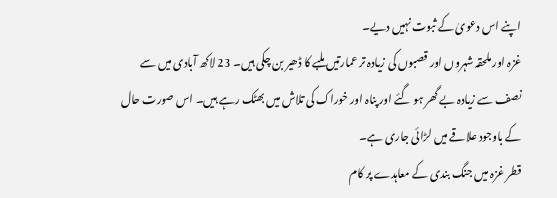اپنے اس دعویٰ کے ثبوت نہیں دیے۔
غزہ اور ملحقہ شہروں اور قصبوں کی زیادہ تر عمارتیں ملبے کا ڈھیر بن چکی ہیں۔ 23 لاکھ آبادی میں سے نصف سے زیادہ بے گھر ہو گئے اور پناہ اور خوراک کی تلاش میں بھٹک رہے ہیں۔ اس صورت حال کے باوجود علاقے میں لڑائی جاری ہے۔
قطر غزہ میں جنگ بندی کے معاہدے پر کام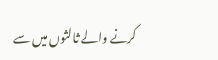کرنے والے ثالثوں میں سے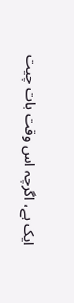ایک ہے، اگرچہ اس وقت بات چیت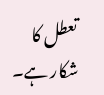تعطل کا شکار ہے۔